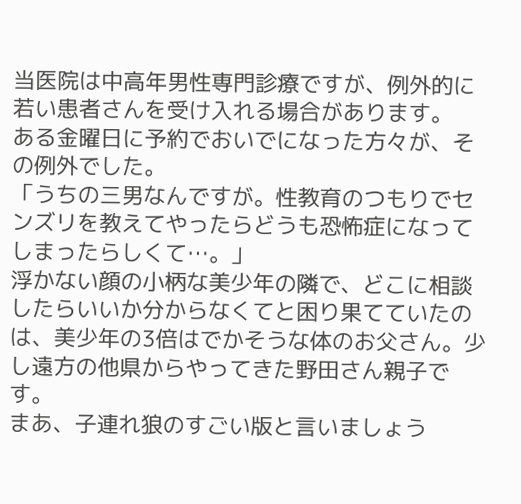当医院は中高年男性専門診療ですが、例外的に若い患者さんを受け入れる場合があります。
ある金曜日に予約でおいでになった方々が、その例外でした。
「うちの三男なんですが。性教育のつもりでセンズリを教えてやったらどうも恐怖症になってしまったらしくて…。」
浮かない顔の小柄な美少年の隣で、どこに相談したらいいか分からなくてと困り果てていたのは、美少年の3倍はでかそうな体のお父さん。少し遠方の他県からやってきた野田さん親子です。
まあ、子連れ狼のすごい版と言いましょう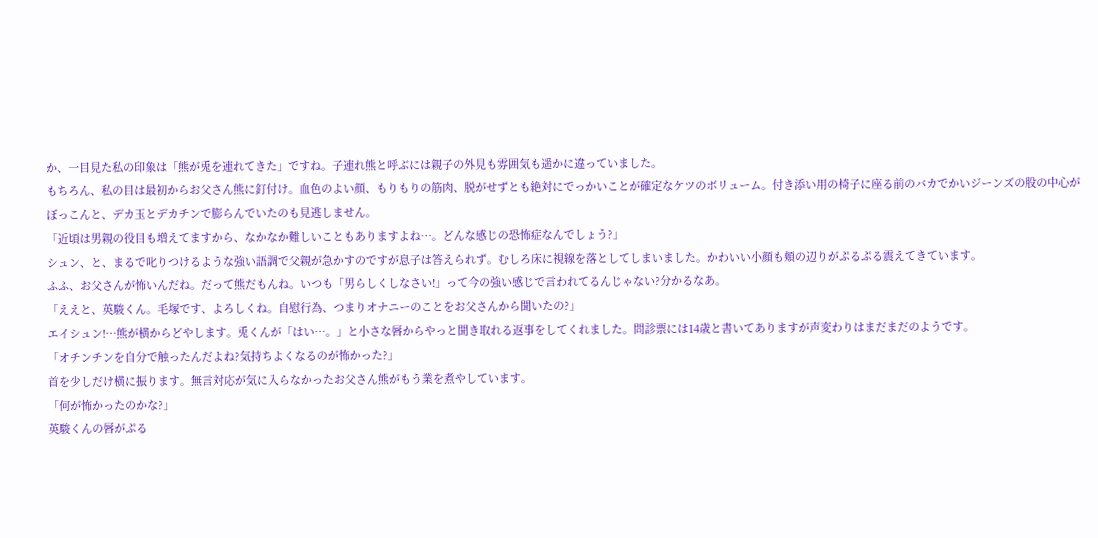か、一目見た私の印象は「熊が兎を連れてきた」ですね。子連れ熊と呼ぶには親子の外見も雰囲気も遥かに違っていました。
もちろん、私の目は最初からお父さん熊に釘付け。血色のよい顔、もりもりの筋肉、脱がせずとも絶対にでっかいことが確定なケツのボリューム。付き添い用の椅子に座る前のバカでかいジーンズの股の中心がぼっこんと、デカ玉とデカチンで膨らんでいたのも見逃しません。
「近頃は男親の役目も増えてますから、なかなか難しいこともありますよね…。どんな感じの恐怖症なんでしょう?」
シュン、と、まるで叱りつけるような強い語調で父親が急かすのですが息子は答えられず。むしろ床に視線を落としてしまいました。かわいい小顔も頬の辺りがぷるぷる震えてきています。
ふふ、お父さんが怖いんだね。だって熊だもんね。いつも「男らしくしなさい!」って今の強い感じで言われてるんじゃない?分かるなあ。
「ええと、英駿くん。毛塚です、よろしくね。自慰行為、つまりオナニーのことをお父さんから聞いたの?」
エイシュン!…熊が横からどやします。兎くんが「はい…。」と小さな唇からやっと聞き取れる返事をしてくれました。問診票には14歳と書いてありますが声変わりはまだまだのようです。
「オチンチンを自分で触ったんだよね?気持ちよくなるのが怖かった?」
首を少しだけ横に振ります。無言対応が気に入らなかったお父さん熊がもう業を煮やしています。
「何が怖かったのかな?」
英駿くんの唇がぷる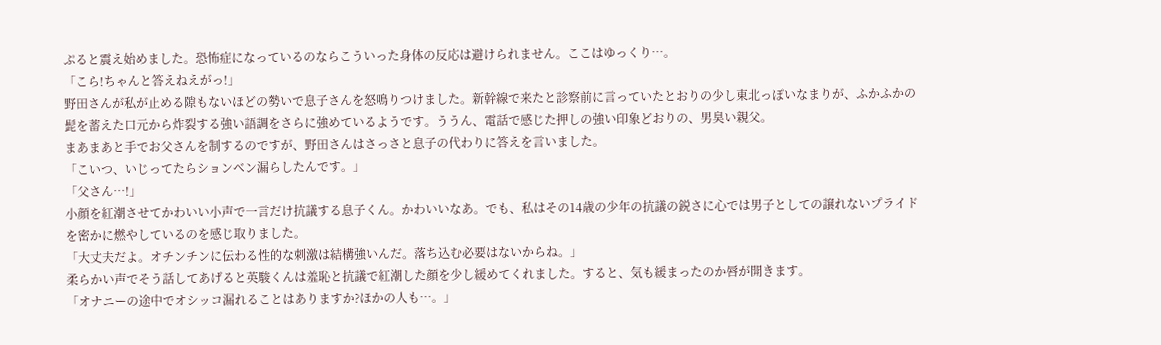ぷると震え始めました。恐怖症になっているのならこういった身体の反応は避けられません。ここはゆっくり…。
「こら!ちゃんと答えねえがっ!」
野田さんが私が止める隙もないほどの勢いで息子さんを怒鳴りつけました。新幹線で来たと診察前に言っていたとおりの少し東北っぽいなまりが、ふかふかの髭を蓄えた口元から炸裂する強い語調をさらに強めているようです。ううん、電話で感じた押しの強い印象どおりの、男臭い親父。
まあまあと手でお父さんを制するのですが、野田さんはさっさと息子の代わりに答えを言いました。
「こいつ、いじってたらションベン漏らしたんです。」
「父さん…!」
小顔を紅潮させてかわいい小声で一言だけ抗議する息子くん。かわいいなあ。でも、私はその14歳の少年の抗議の鋭さに心では男子としての譲れないプライドを密かに燃やしているのを感じ取りました。
「大丈夫だよ。オチンチンに伝わる性的な刺激は結構強いんだ。落ち込む必要はないからね。」
柔らかい声でそう話してあげると英駿くんは羞恥と抗議で紅潮した顔を少し緩めてくれました。すると、気も緩まったのか唇が開きます。
「オナニーの途中でオシッコ漏れることはありますか?ほかの人も…。」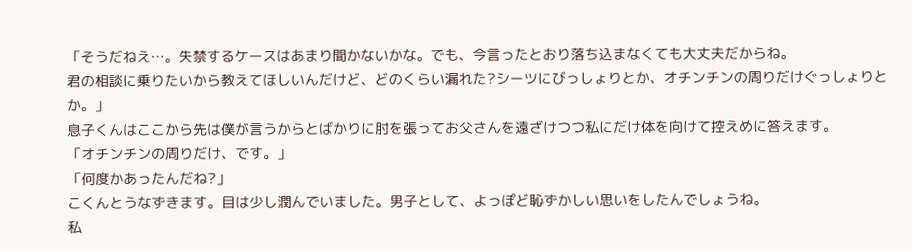「そうだねえ…。失禁するケースはあまり聞かないかな。でも、今言ったとおり落ち込まなくても大丈夫だからね。
君の相談に乗りたいから教えてほしいんだけど、どのくらい漏れた?シーツにびっしょりとか、オチンチンの周りだけぐっしょりとか。」
息子くんはここから先は僕が言うからとばかりに肘を張ってお父さんを遠ざけつつ私にだけ体を向けて控えめに答えます。
「オチンチンの周りだけ、です。」
「何度かあったんだね?」
こくんとうなずきます。目は少し潤んでいました。男子として、よっぽど恥ずかしい思いをしたんでしょうね。
私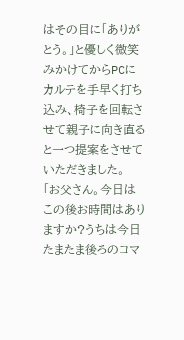はその目に「ありがとう。」と優しく微笑みかけてからPCにカルテを手早く打ち込み、椅子を回転させて親子に向き直ると一つ提案をさせていただきました。
「お父さん。今日はこの後お時間はありますか?うちは今日たまたま後ろのコマ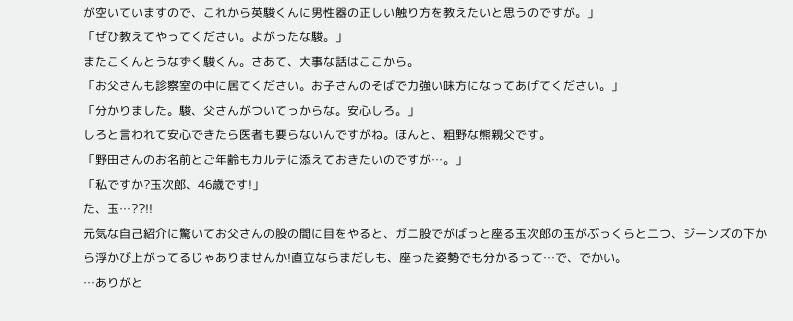が空いていますので、これから英駿くんに男性器の正しい触り方を教えたいと思うのですが。」
「ぜひ教えてやってください。よがったな駿。」
またこくんとうなずく駿くん。さあて、大事な話はここから。
「お父さんも診察室の中に居てください。お子さんのそばで力強い味方になってあげてください。」
「分かりました。駿、父さんがついてっからな。安心しろ。」
しろと言われて安心できたら医者も要らないんですがね。ほんと、粗野な熊親父です。
「野田さんのお名前とご年齢もカルテに添えておきたいのですが…。」
「私ですか?玉次郎、46歳です!」
た、玉…??!!
元気な自己紹介に驚いてお父さんの股の間に目をやると、ガニ股でがばっと座る玉次郎の玉がぶっくらと二つ、ジーンズの下から浮かび上がってるじゃありませんか!直立ならまだしも、座った姿勢でも分かるって…で、でかい。
…ありがと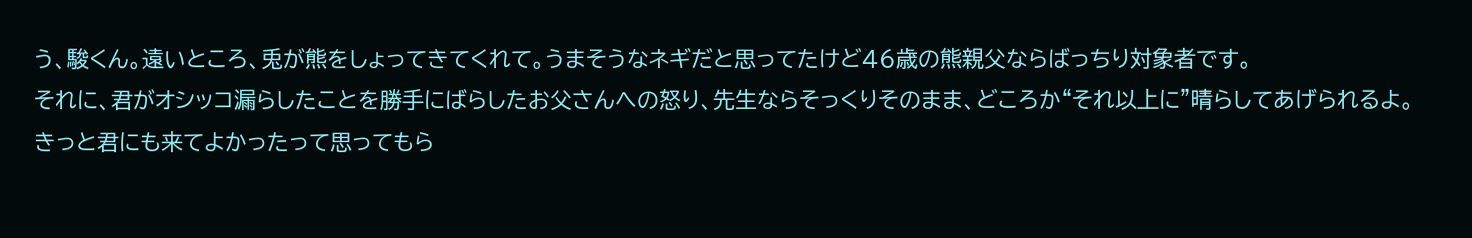う、駿くん。遠いところ、兎が熊をしょってきてくれて。うまそうなネギだと思ってたけど46歳の熊親父ならばっちり対象者です。
それに、君がオシッコ漏らしたことを勝手にばらしたお父さんへの怒り、先生ならそっくりそのまま、どころか“それ以上に”晴らしてあげられるよ。きっと君にも来てよかったって思ってもら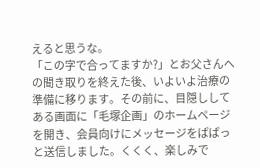えると思うな。
「この字で合ってますか?」とお父さんへの聞き取りを終えた後、いよいよ治療の準備に移ります。その前に、目隠ししてある画面に「毛塚企画」のホームページを開き、会員向けにメッセージをぱぱっと送信しました。くくく、楽しみで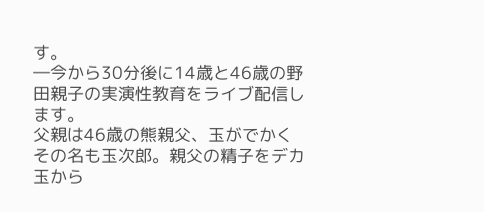す。
―今から30分後に14歳と46歳の野田親子の実演性教育をライブ配信します。
父親は46歳の熊親父、玉がでかくその名も玉次郎。親父の精子をデカ玉から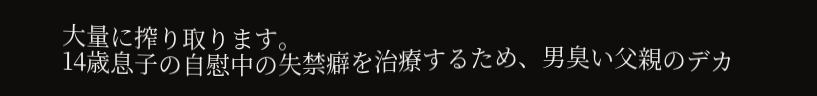大量に搾り取ります。
14歳息子の自慰中の失禁癖を治療するため、男臭い父親のデカ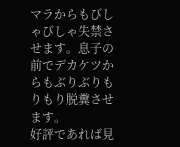マラからもびしゃびしゃ失禁させます。息子の前でデカケツからもぶりぶりもりもり脱糞させます。
好評であれば見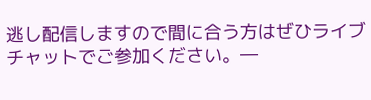逃し配信しますので間に合う方はぜひライブチャットでご参加ください。―